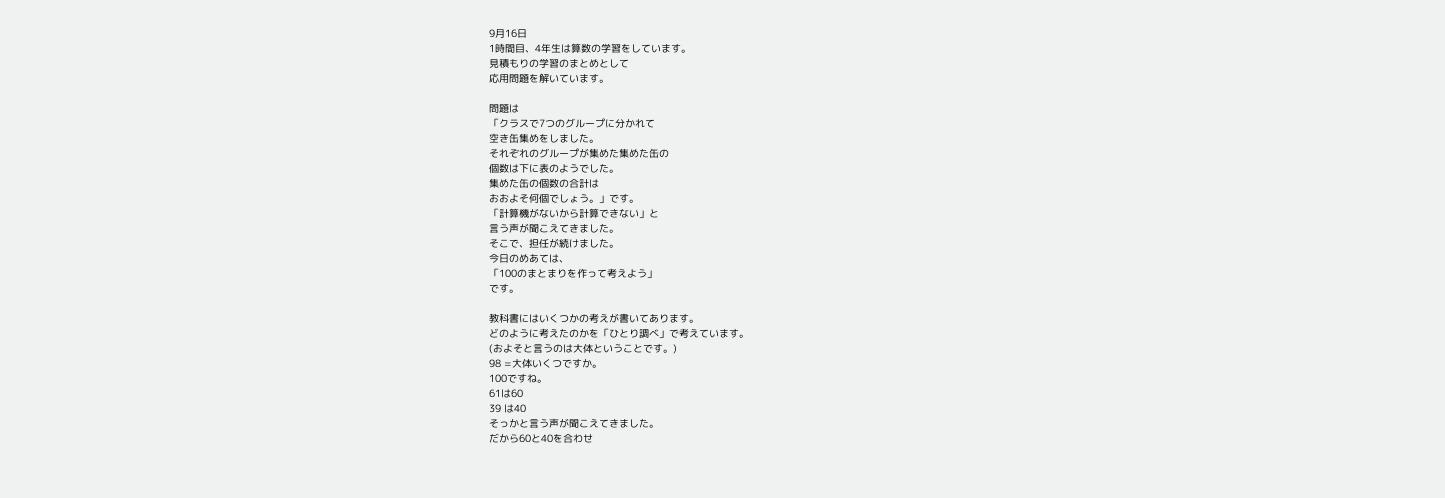9月16日
1時間目、4年生は算数の学習をしています。
見積もりの学習のまとめとして
応用問題を解いています。

問題は
「クラスで7つのグループに分かれて
空き缶集めをしました。
それぞれのグループが集めた集めた缶の
個数は下に表のようでした。
集めた缶の個数の合計は
おおよそ何個でしょう。」です。
「計算機がないから計算できない」と
言う声が聞こえてきました。
そこで、担任が続けました。
今日のめあては、
「100のまとまりを作って考えよう」
です。

教科書にはいくつかの考えが書いてあります。
どのように考えたのかを「ひとり調べ」で考えています。
(およそと言うのは大体ということです。)
98 =大体いくつですか。
100ですね。
61は60
39 は40
そっかと言う声が聞こえてきました。
だから60と40を合わせ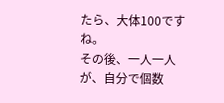たら、大体100ですね。
その後、一人一人が、自分で個数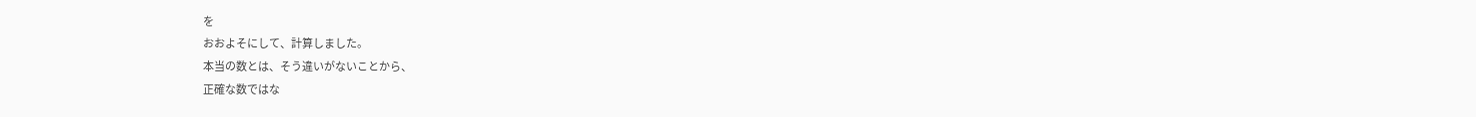を
おおよそにして、計算しました。
本当の数とは、そう違いがないことから、
正確な数ではな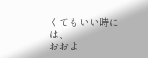くてもいい時には、
おおよ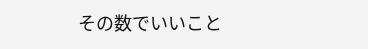その数でいいこと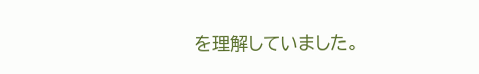を理解していました。